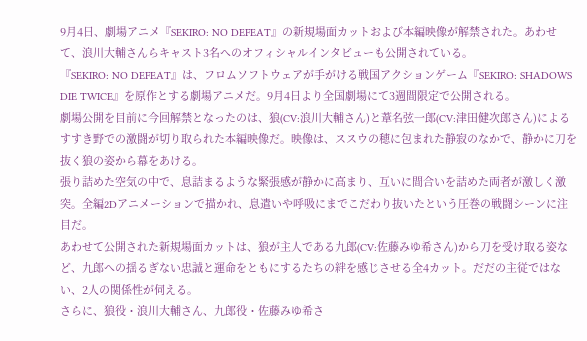9月4日、劇場アニメ『SEKIRO: NO DEFEAT』の新規場面カットおよび本編映像が解禁された。あわせて、浪川大輔さんらキャスト3名へのオフィシャルインタビューも公開されている。
『SEKIRO: NO DEFEAT』は、フロムソフトウェアが手がける戦国アクションゲーム『SEKIRO: SHADOWS DIE TWICE』を原作とする劇場アニメだ。9月4日より全国劇場にて3週間限定で公開される。
劇場公開を目前に今回解禁となったのは、狼(CV:浪川大輔さん)と葦名弦一郎(CV:津田健次郎さん)によるすすき野での激闘が切り取られた本編映像だ。映像は、ススウの穂に包まれた静寂のなかで、静かに刀を抜く狼の姿から幕をあける。
張り詰めた空気の中で、息詰まるような緊張感が静かに高まり、互いに間合いを詰めた両者が激しく激突。全編2Dアニメーションで描かれ、息遣いや呼吸にまでこだわり抜いたという圧巻の戦闘シーンに注目だ。
あわせて公開された新規場面カットは、狼が主人である九郎(CV:佐藤みゆ希さん)から刀を受け取る姿など、九郎への揺るぎない忠誠と運命をともにするたちの絆を感じさせる全4カット。だだの主従ではない、2人の関係性が伺える。
さらに、狼役・浪川大輔さん、九郎役・佐藤みゆ希さ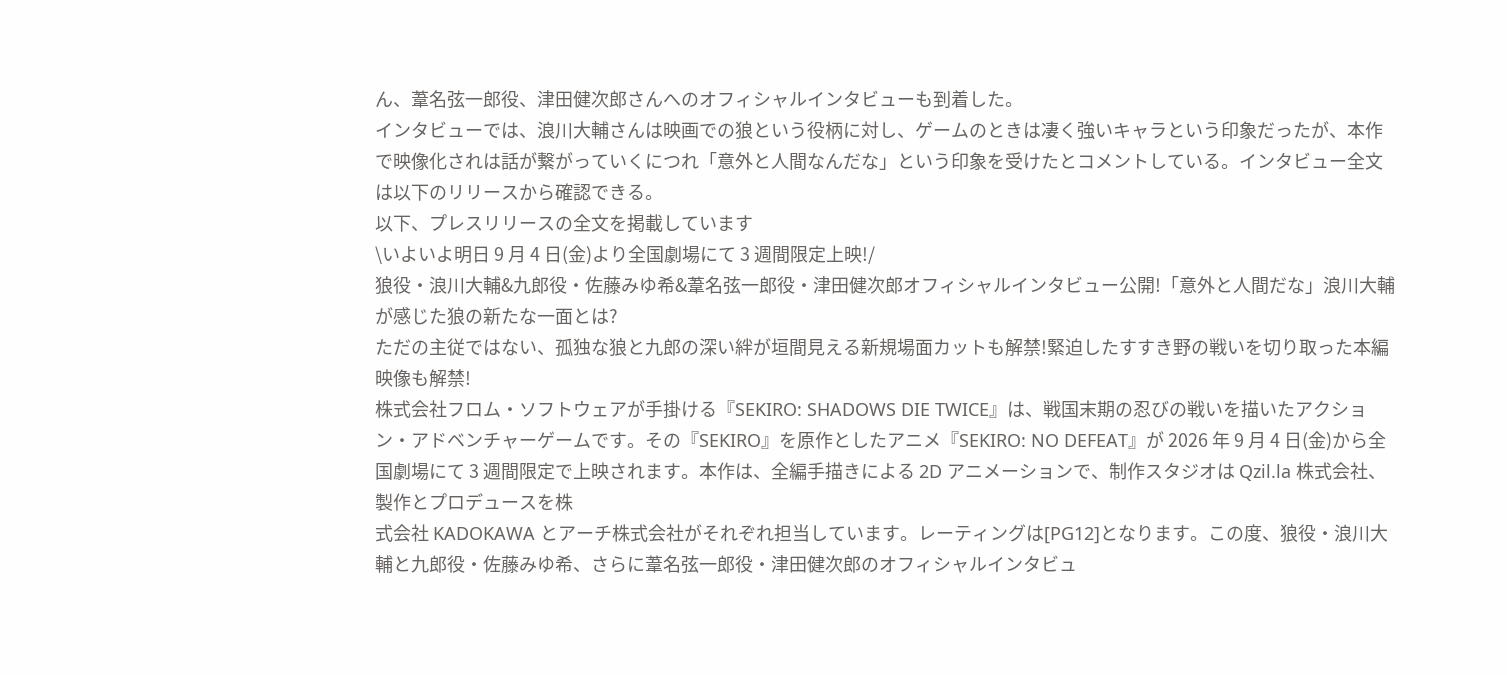ん、葦名弦一郎役、津田健次郎さんへのオフィシャルインタビューも到着した。
インタビューでは、浪川大輔さんは映画での狼という役柄に対し、ゲームのときは凄く強いキャラという印象だったが、本作で映像化されは話が繋がっていくにつれ「意外と人間なんだな」という印象を受けたとコメントしている。インタビュー全文は以下のリリースから確認できる。
以下、プレスリリースの全文を掲載しています
\いよいよ明日 9 月 4 日(金)より全国劇場にて 3 週間限定上映!/
狼役・浪川大輔&九郎役・佐藤みゆ希&葦名弦一郎役・津田健次郎オフィシャルインタビュー公開!「意外と人間だな」浪川大輔が感じた狼の新たな一面とは?
ただの主従ではない、孤独な狼と九郎の深い絆が垣間見える新規場面カットも解禁!緊迫したすすき野の戦いを切り取った本編映像も解禁!
株式会社フロム・ソフトウェアが手掛ける『SEKIRO: SHADOWS DIE TWICE』は、戦国末期の忍びの戦いを描いたアクション・アドベンチャーゲームです。その『SEKIRO』を原作としたアニメ『SEKIRO: NO DEFEAT』が 2026 年 9 月 4 日(金)から全国劇場にて 3 週間限定で上映されます。本作は、全編手描きによる 2D アニメーションで、制作スタジオは Qzil.la 株式会社、製作とプロデュースを株
式会社 KADOKAWA とアーチ株式会社がそれぞれ担当しています。レーティングは[PG12]となります。この度、狼役・浪川大輔と九郎役・佐藤みゆ希、さらに葦名弦一郎役・津田健次郎のオフィシャルインタビュ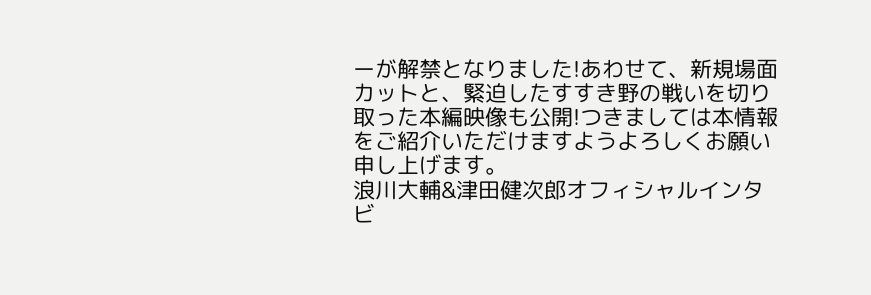ーが解禁となりました!あわせて、新規場面カットと、緊迫したすすき野の戦いを切り取った本編映像も公開!つきましては本情報をご紹介いただけますようよろしくお願い申し上げます。
浪川大輔&津田健次郎オフィシャルインタビ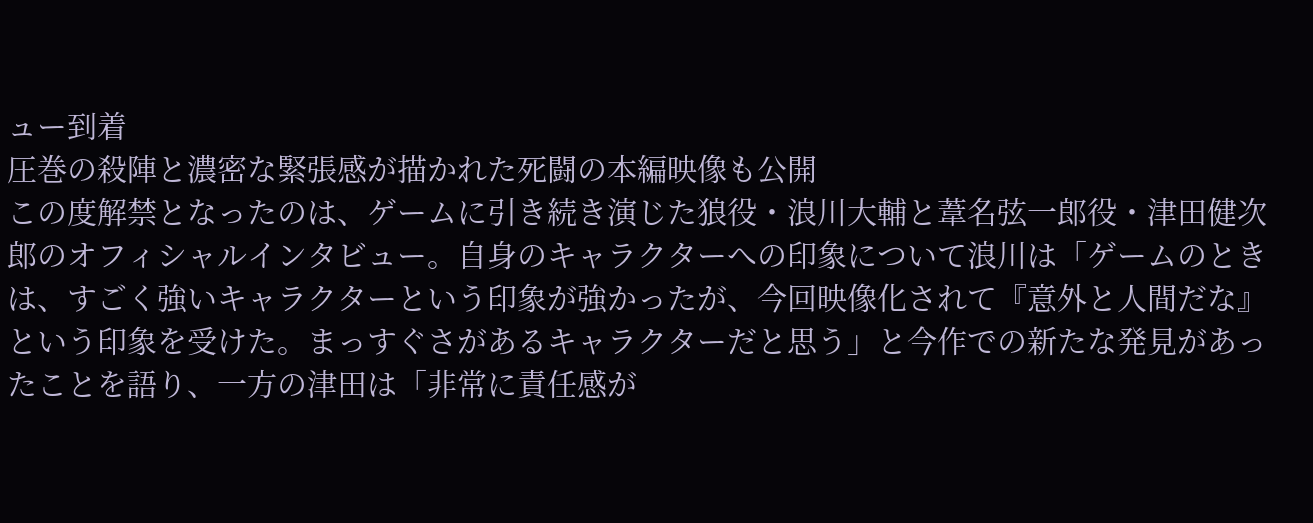ュー到着
圧巻の殺陣と濃密な緊張感が描かれた死闘の本編映像も公開
この度解禁となったのは、ゲームに引き続き演じた狼役・浪川大輔と葦名弦一郎役・津田健次郎のオフィシャルインタビュー。自身のキャラクターへの印象について浪川は「ゲームのときは、すごく強いキャラクターという印象が強かったが、今回映像化されて『意外と人間だな』という印象を受けた。まっすぐさがあるキャラクターだと思う」と今作での新たな発見があったことを語り、一方の津田は「非常に責任感が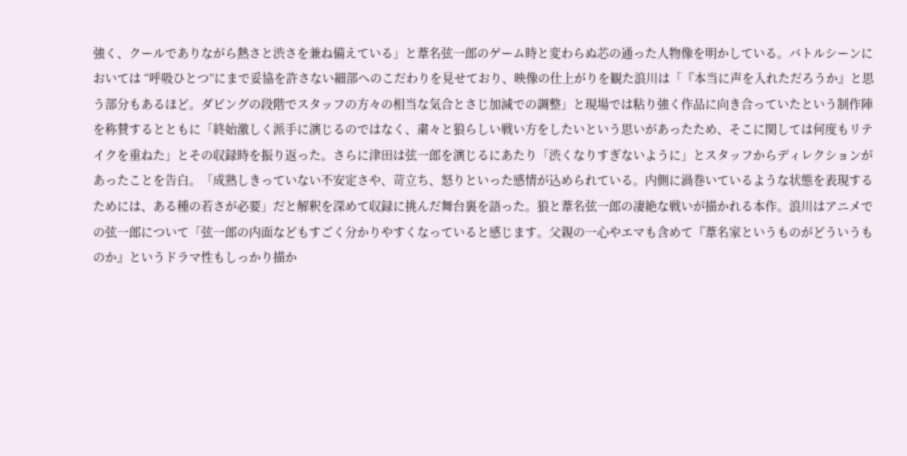強く、クールでありながら熱さと渋さを兼ね備えている」と葦名弦一郎のゲーム時と変わらぬ芯の通った人物像を明かしている。バトルシーンにおいては “呼吸ひとつ”にまで妥協を許さない細部へのこだわりを見せており、映像の仕上がりを観た浪川は「『本当に声を入れただろうか』と思う部分もあるほど。ダビングの段階でスタッフの方々の相当な気合とさじ加減での調整」と現場では粘り強く作品に向き合っていたという制作陣を称賛するとともに「終始激しく派手に演じるのではなく、粛々と狼らしい戦い方をしたいという思いがあったため、そこに関しては何度もリテイクを重ねた」とその収録時を振り返った。さらに津田は弦一郎を演じるにあたり「渋くなりすぎないように」とスタッフからディレクションがあったことを告白。「成熟しきっていない不安定さや、苛立ち、怒りといった感情が込められている。内側に渦巻いているような状態を表現するためには、ある種の若さが必要」だと解釈を深めて収録に挑んだ舞台裏を語った。狼と葦名弦一郎の凄絶な戦いが描かれる本作。浪川はアニメでの弦一郎について「弦一郎の内面などもすごく分かりやすくなっていると感じます。父親の一心やエマも含めて『葦名家というものがどういうものか』というドラマ性もしっかり描か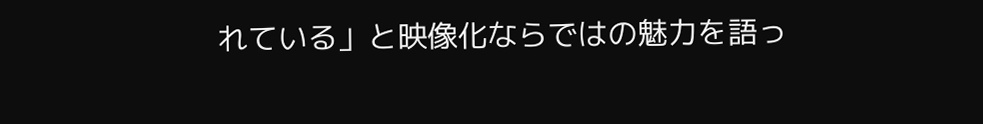れている」と映像化ならではの魅力を語っ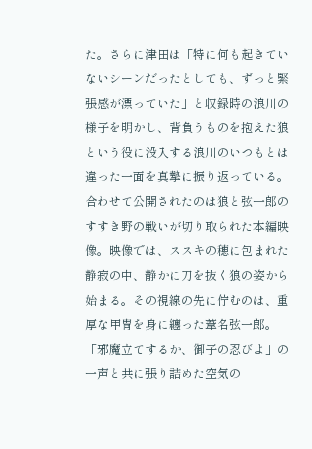た。さらに津田は「特に何も起きていないシーンだったとしても、ずっと緊張感が漂っていた」と収録時の浪川の様子を明かし、背負うものを抱えた狼という役に没入する浪川のいつもとは違った一面を真摯に振り返っている。
合わせて公開されたのは狼と弦一郎のすすき野の戦いが切り取られた本編映像。映像では、ススキの穂に包まれた静寂の中、静かに刀を抜く狼の姿から始まる。その視線の先に佇むのは、重厚な甲冑を身に纏った葦名弦一郎。「邪魔立てするか、御子の忍びよ」の一声と共に張り詰めた空気の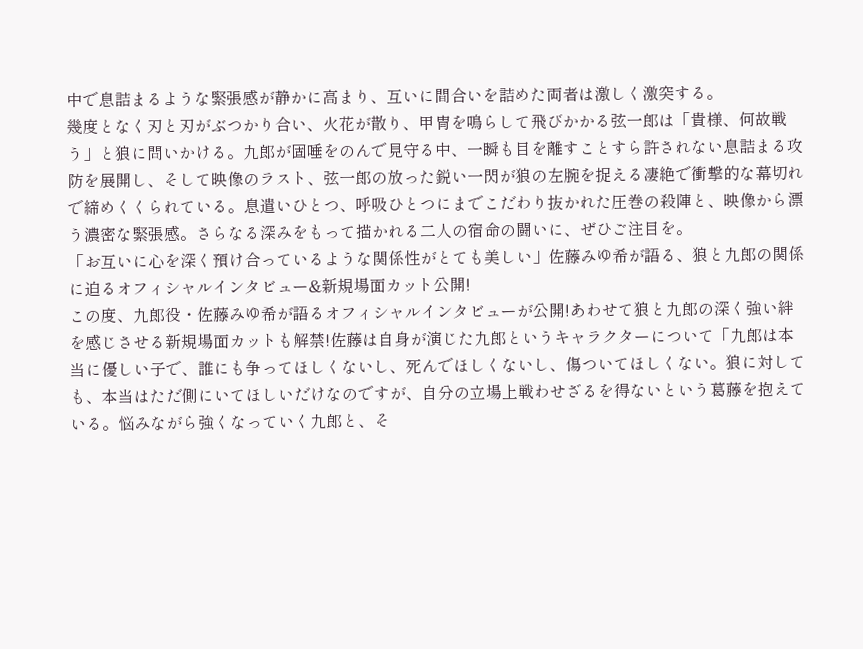中で息詰まるような緊張感が静かに高まり、互いに間合いを詰めた両者は激しく激突する。
幾度となく刃と刃がぶつかり合い、火花が散り、甲冑を鳴らして飛びかかる弦一郎は「貴様、何故戦う」と狼に問いかける。九郎が固唾をのんで見守る中、一瞬も目を離すことすら許されない息詰まる攻防を展開し、そして映像のラスト、弦一郎の放った鋭い一閃が狼の左腕を捉える凄絶で衝撃的な幕切れで締めくくられている。息遣いひとつ、呼吸ひとつにまでこだわり抜かれた圧巻の殺陣と、映像から漂う濃密な緊張感。さらなる深みをもって描かれる二人の宿命の闘いに、ぜひご注目を。
「お互いに心を深く預け合っているような関係性がとても美しい」佐藤みゆ希が語る、狼と九郎の関係に迫るオフィシャルインタビュー&新規場面カット公開!
この度、九郎役・佐藤みゆ希が語るオフィシャルインタビューが公開!あわせて狼と九郎の深く強い絆を感じさせる新規場面カットも解禁!佐藤は自身が演じた九郎というキャラクターについて「九郎は本当に優しい子で、誰にも争ってほしくないし、死んでほしくないし、傷ついてほしくない。狼に対しても、本当はただ側にいてほしいだけなのですが、自分の立場上戦わせざるを得ないという葛藤を抱えている。悩みながら強くなっていく九郎と、そ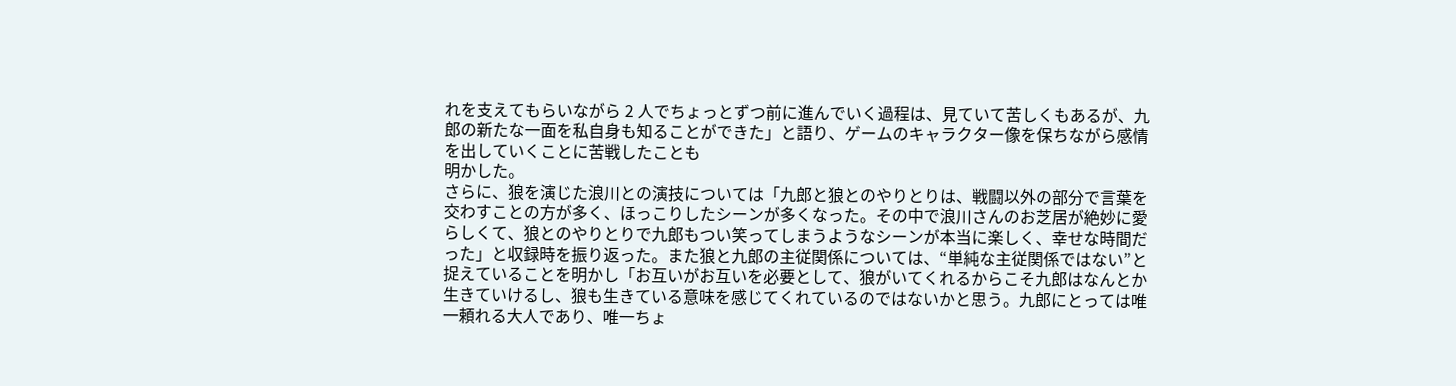れを支えてもらいながら 2 人でちょっとずつ前に進んでいく過程は、見ていて苦しくもあるが、九郎の新たな一面を私自身も知ることができた」と語り、ゲームのキャラクター像を保ちながら感情を出していくことに苦戦したことも
明かした。
さらに、狼を演じた浪川との演技については「九郎と狼とのやりとりは、戦闘以外の部分で言葉を交わすことの方が多く、ほっこりしたシーンが多くなった。その中で浪川さんのお芝居が絶妙に愛らしくて、狼とのやりとりで九郎もつい笑ってしまうようなシーンが本当に楽しく、幸せな時間だった」と収録時を振り返った。また狼と九郎の主従関係については、“単純な主従関係ではない”と捉えていることを明かし「お互いがお互いを必要として、狼がいてくれるからこそ九郎はなんとか生きていけるし、狼も生きている意味を感じてくれているのではないかと思う。九郎にとっては唯一頼れる大人であり、唯一ちょ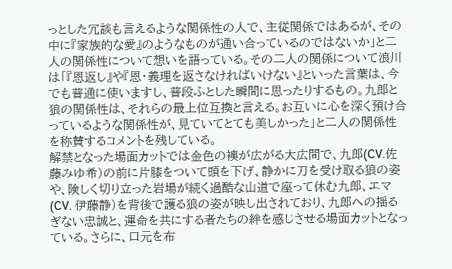っとした冗談も言えるような関係性の人で、主従関係ではあるが、その中に『家族的な愛』のようなものが通い合っているのではないか」と二人の関係性について想いを語っている。その二人の関係について浪川は「『恩返し』や『恩・義理を返さなければいけない』といった言葉は、今でも普通に使いますし、普段ふとした瞬間に思ったりするもの。九郎と狼の関係性は、それらの最上位互換と言える。お互いに心を深く預け合っているような関係性が、見ていてとても美しかった」と二人の関係性を称賛するコメントを残している。
解禁となった場面カットでは金色の襖が広がる大広間で、九郎(CV.佐藤みゆ希)の前に片膝をついて頭を下げ、静かに刀を受け取る狼の姿や、険しく切り立った岩場が続く過酷な山道で座って休む九郎、エマ(CV. 伊藤静)を背後で護る狼の姿が映し出されており、九郎への揺るぎない忠誠と、運命を共にする者たちの絆を感じさせる場面カットとなっている。さらに、口元を布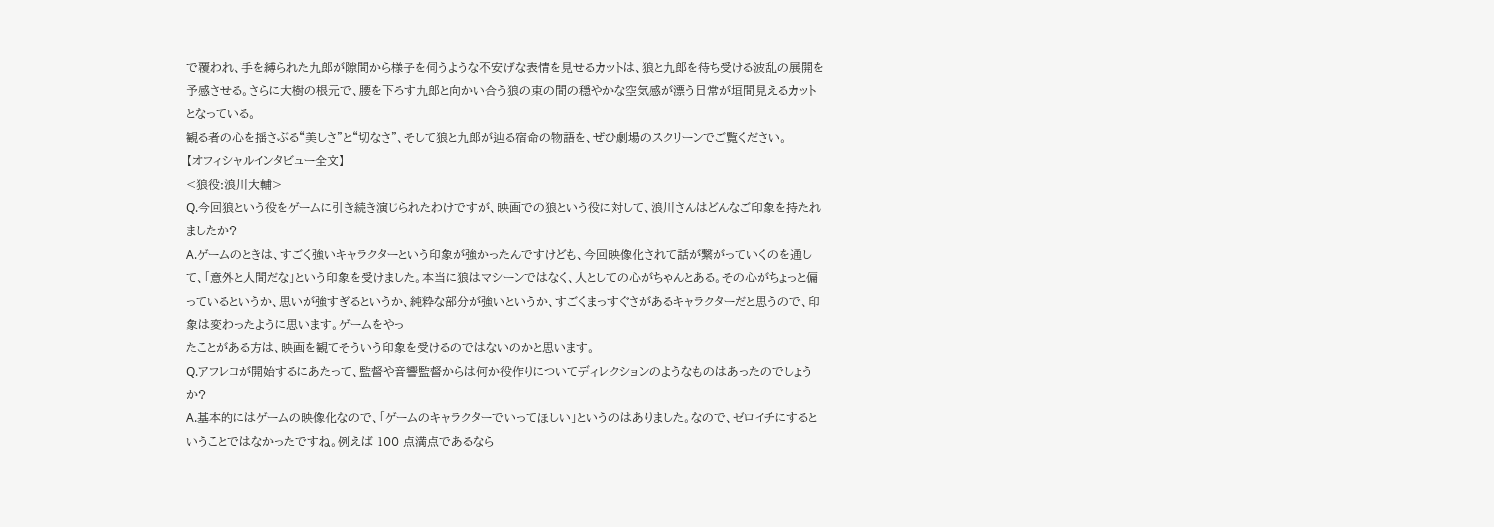で覆われ、手を縛られた九郎が隙間から様子を伺うような不安げな表情を見せるカットは、狼と九郎を待ち受ける波乱の展開を予感させる。さらに大樹の根元で、腰を下ろす九郎と向かい合う狼の束の間の穏やかな空気感が漂う日常が垣間見えるカットとなっている。
観る者の心を揺さぶる“美しさ”と“切なさ”、そして狼と九郎が辿る宿命の物語を、ぜひ劇場のスクリーンでご覧ください。
【オフィシャルインタビュー全文】
<狼役:浪川大輔>
Q.今回狼という役をゲームに引き続き演じられたわけですが、映画での狼という役に対して、浪川さんはどんなご印象を持たれましたか?
A.ゲームのときは、すごく強いキャラクターという印象が強かったんですけども、今回映像化されて話が繋がっていくのを通して、「意外と人間だな」という印象を受けました。本当に狼はマシーンではなく、人としての心がちゃんとある。その心がちょっと偏っているというか、思いが強すぎるというか、純粋な部分が強いというか、すごくまっすぐさがあるキャラクターだと思うので、印象は変わったように思います。ゲームをやっ
たことがある方は、映画を観てそういう印象を受けるのではないのかと思います。
Q.アフレコが開始するにあたって、監督や音響監督からは何か役作りについてディレクションのようなものはあったのでしょうか?
A.基本的にはゲームの映像化なので、「ゲームのキャラクターでいってほしい」というのはありました。なので、ゼロイチにするということではなかったですね。例えば 100 点満点であるなら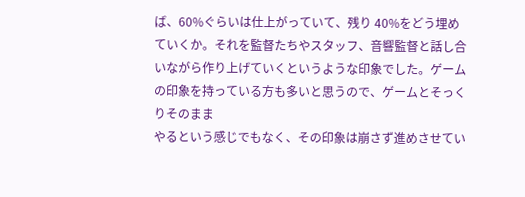ば、60%ぐらいは仕上がっていて、残り 40%をどう埋めていくか。それを監督たちやスタッフ、音響監督と話し合いながら作り上げていくというような印象でした。ゲームの印象を持っている方も多いと思うので、ゲームとそっくりそのまま
やるという感じでもなく、その印象は崩さず進めさせてい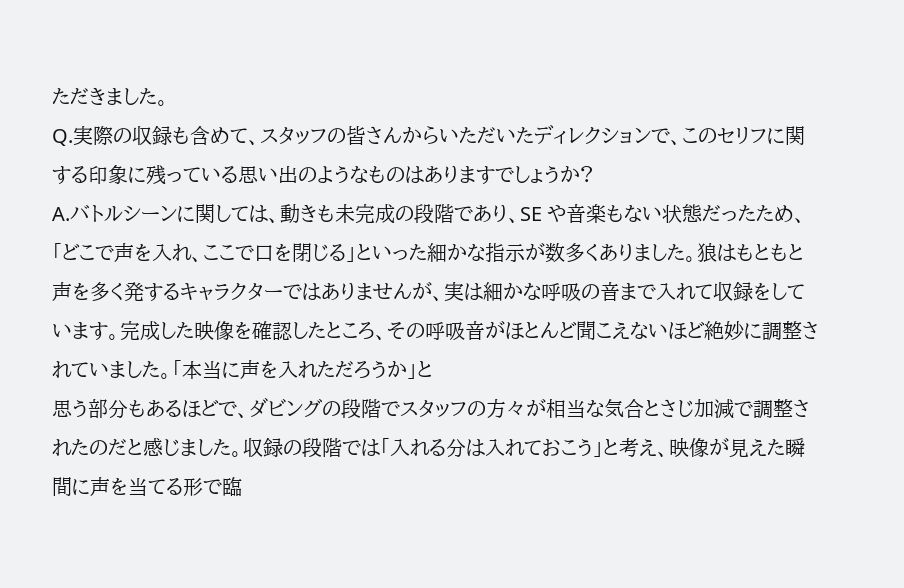ただきました。
Q.実際の収録も含めて、スタッフの皆さんからいただいたディレクションで、このセリフに関する印象に残っている思い出のようなものはありますでしょうか?
A.バトルシーンに関しては、動きも未完成の段階であり、SE や音楽もない状態だったため、「どこで声を入れ、ここで口を閉じる」といった細かな指示が数多くありました。狼はもともと声を多く発するキャラクターではありませんが、実は細かな呼吸の音まで入れて収録をしています。完成した映像を確認したところ、その呼吸音がほとんど聞こえないほど絶妙に調整されていました。「本当に声を入れただろうか」と
思う部分もあるほどで、ダビングの段階でスタッフの方々が相当な気合とさじ加減で調整されたのだと感じました。収録の段階では「入れる分は入れておこう」と考え、映像が見えた瞬間に声を当てる形で臨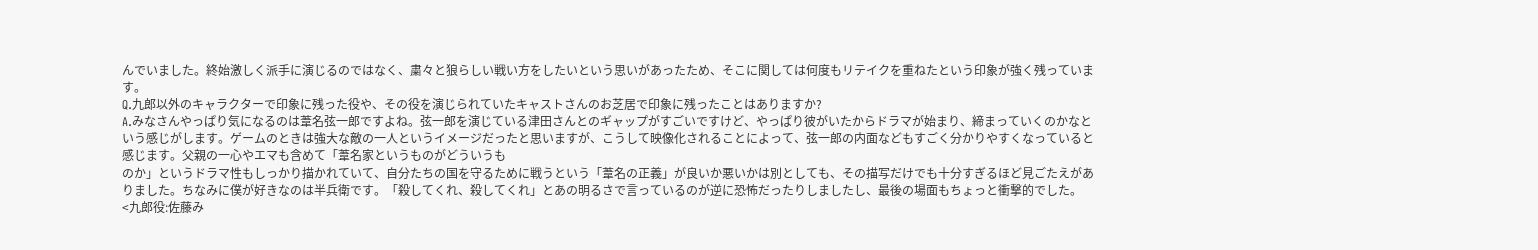んでいました。終始激しく派手に演じるのではなく、粛々と狼らしい戦い方をしたいという思いがあったため、そこに関しては何度もリテイクを重ねたという印象が強く残っています。
Q.九郎以外のキャラクターで印象に残った役や、その役を演じられていたキャストさんのお芝居で印象に残ったことはありますか?
A.みなさんやっぱり気になるのは葦名弦一郎ですよね。弦一郎を演じている津田さんとのギャップがすごいですけど、やっぱり彼がいたからドラマが始まり、締まっていくのかなという感じがします。ゲームのときは強大な敵の一人というイメージだったと思いますが、こうして映像化されることによって、弦一郎の内面などもすごく分かりやすくなっていると感じます。父親の一心やエマも含めて「葦名家というものがどういうも
のか」というドラマ性もしっかり描かれていて、自分たちの国を守るために戦うという「葦名の正義」が良いか悪いかは別としても、その描写だけでも十分すぎるほど見ごたえがありました。ちなみに僕が好きなのは半兵衛です。「殺してくれ、殺してくれ」とあの明るさで言っているのが逆に恐怖だったりしましたし、最後の場面もちょっと衝撃的でした。
<九郎役:佐藤み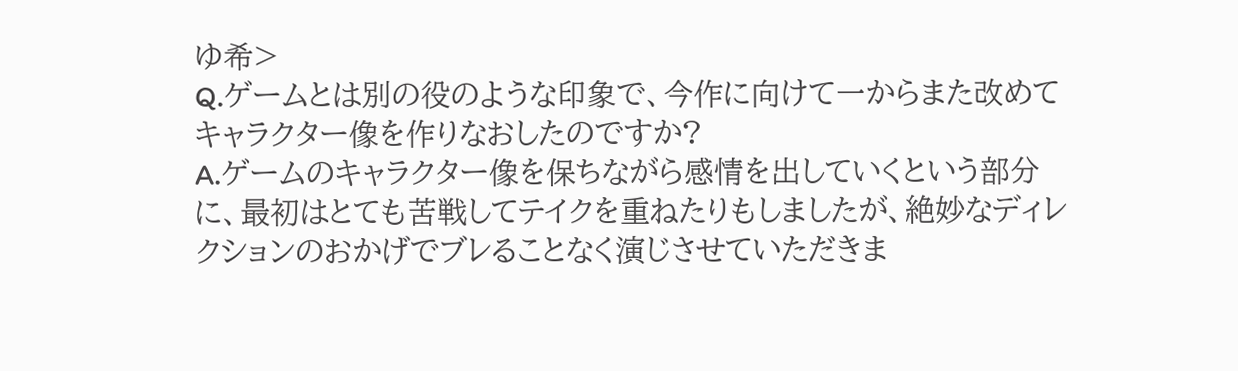ゆ希>
Q.ゲームとは別の役のような印象で、今作に向けて一からまた改めてキャラクター像を作りなおしたのですか?
A.ゲームのキャラクター像を保ちながら感情を出していくという部分に、最初はとても苦戦してテイクを重ねたりもしましたが、絶妙なディレクションのおかげでブレることなく演じさせていただきま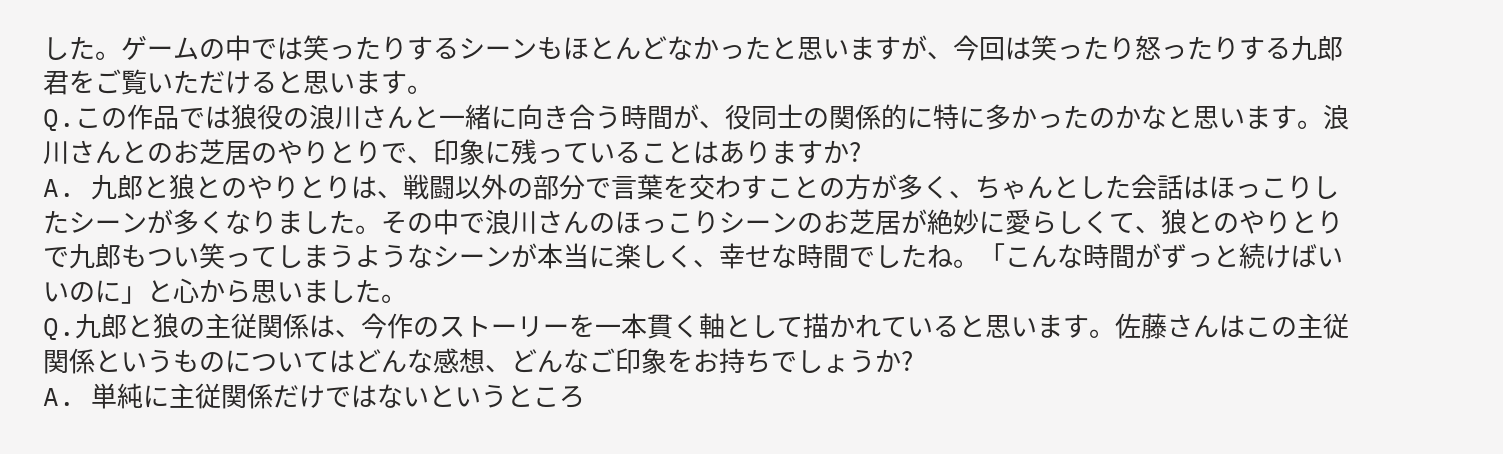した。ゲームの中では笑ったりするシーンもほとんどなかったと思いますが、今回は笑ったり怒ったりする九郎君をご覧いただけると思います。
Q.この作品では狼役の浪川さんと一緒に向き合う時間が、役同士の関係的に特に多かったのかなと思います。浪川さんとのお芝居のやりとりで、印象に残っていることはありますか?
A. 九郎と狼とのやりとりは、戦闘以外の部分で言葉を交わすことの方が多く、ちゃんとした会話はほっこりしたシーンが多くなりました。その中で浪川さんのほっこりシーンのお芝居が絶妙に愛らしくて、狼とのやりとりで九郎もつい笑ってしまうようなシーンが本当に楽しく、幸せな時間でしたね。「こんな時間がずっと続けばいいのに」と心から思いました。
Q.九郎と狼の主従関係は、今作のストーリーを一本貫く軸として描かれていると思います。佐藤さんはこの主従関係というものについてはどんな感想、どんなご印象をお持ちでしょうか?
A. 単純に主従関係だけではないというところ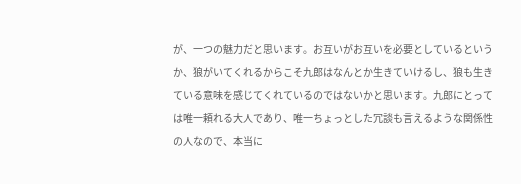が、一つの魅力だと思います。お互いがお互いを必要としているというか、狼がいてくれるからこそ九郎はなんとか生きていけるし、狼も生きている意味を感じてくれているのではないかと思います。九郎にとっては唯一頼れる大人であり、唯一ちょっとした冗談も言えるような関係性の人なので、本当に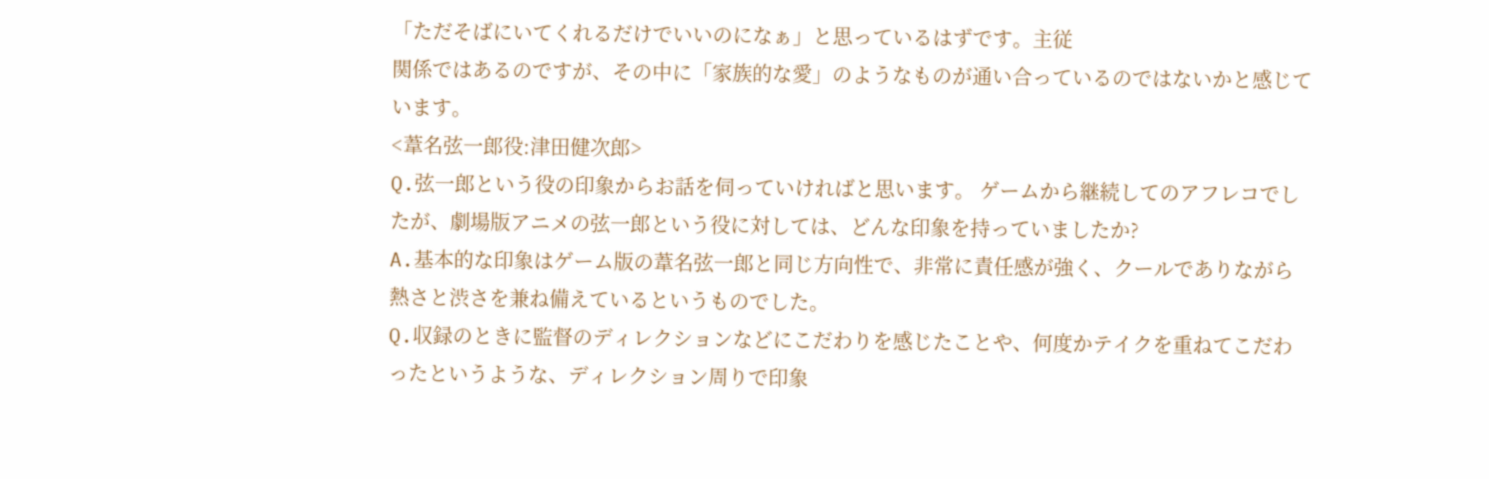「ただそばにいてくれるだけでいいのになぁ」と思っているはずです。主従
関係ではあるのですが、その中に「家族的な愛」のようなものが通い合っているのではないかと感じています。
<葦名弦一郎役:津田健次郎>
Q.弦一郎という役の印象からお話を伺っていければと思います。 ゲームから継続してのアフレコでしたが、劇場版アニメの弦一郎という役に対しては、どんな印象を持っていましたか?
A.基本的な印象はゲーム版の葦名弦一郎と同じ方向性で、非常に責任感が強く、クールでありながら熱さと渋さを兼ね備えているというものでした。
Q.収録のときに監督のディレクションなどにこだわりを感じたことや、何度かテイクを重ねてこだわったというような、ディレクション周りで印象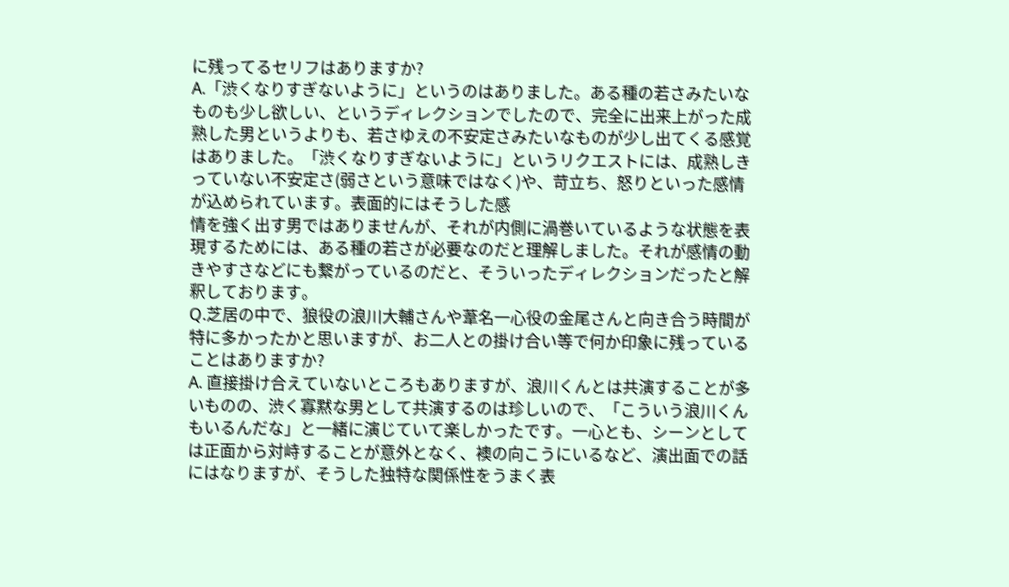に残ってるセリフはありますか?
A.「渋くなりすぎないように」というのはありました。ある種の若さみたいなものも少し欲しい、というディレクションでしたので、完全に出来上がった成熟した男というよりも、若さゆえの不安定さみたいなものが少し出てくる感覚はありました。「渋くなりすぎないように」というリクエストには、成熟しきっていない不安定さ(弱さという意味ではなく)や、苛立ち、怒りといった感情が込められています。表面的にはそうした感
情を強く出す男ではありませんが、それが内側に渦巻いているような状態を表現するためには、ある種の若さが必要なのだと理解しました。それが感情の動きやすさなどにも繋がっているのだと、そういったディレクションだったと解釈しております。
Q.芝居の中で、狼役の浪川大輔さんや葦名一心役の金尾さんと向き合う時間が特に多かったかと思いますが、お二人との掛け合い等で何か印象に残っていることはありますか?
A. 直接掛け合えていないところもありますが、浪川くんとは共演することが多いものの、渋く寡黙な男として共演するのは珍しいので、「こういう浪川くんもいるんだな」と一緒に演じていて楽しかったです。一心とも、シーンとしては正面から対峙することが意外となく、襖の向こうにいるなど、演出面での話にはなりますが、そうした独特な関係性をうまく表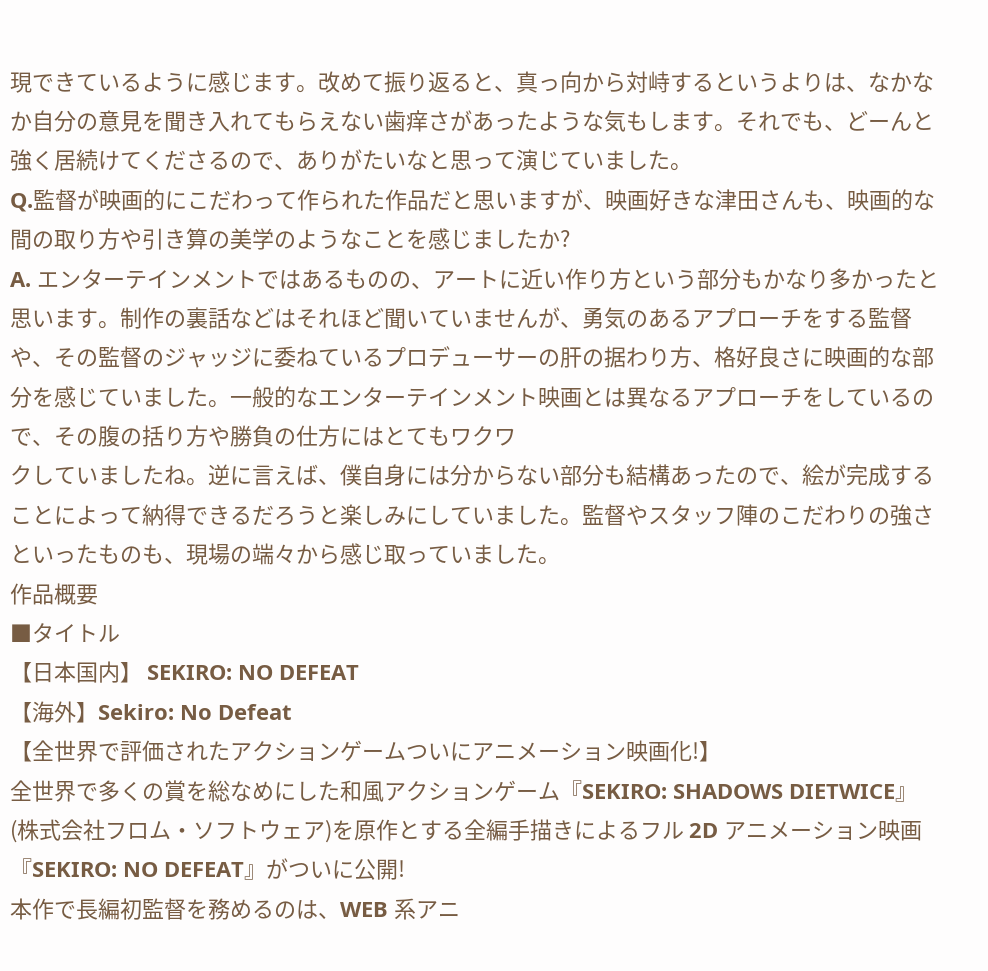現できているように感じます。改めて振り返ると、真っ向から対峙するというよりは、なかなか自分の意見を聞き入れてもらえない⻭痒さがあったような気もします。それでも、どーんと強く居続けてくださるので、ありがたいなと思って演じていました。
Q.監督が映画的にこだわって作られた作品だと思いますが、映画好きな津田さんも、映画的な間の取り方や引き算の美学のようなことを感じましたか?
A. エンターテインメントではあるものの、アートに近い作り方という部分もかなり多かったと思います。制作の裏話などはそれほど聞いていませんが、勇気のあるアプローチをする監督や、その監督のジャッジに委ねているプロデューサーの肝の据わり方、格好良さに映画的な部分を感じていました。一般的なエンターテインメント映画とは異なるアプローチをしているので、その腹の括り方や勝負の仕方にはとてもワクワ
クしていましたね。逆に言えば、僕自身には分からない部分も結構あったので、絵が完成することによって納得できるだろうと楽しみにしていました。監督やスタッフ陣のこだわりの強さといったものも、現場の端々から感じ取っていました。
作品概要
■タイトル
【日本国内】 SEKIRO: NO DEFEAT
【海外】Sekiro: No Defeat
【全世界で評価されたアクションゲームついにアニメーション映画化!】
全世界で多くの賞を総なめにした和風アクションゲーム『SEKIRO: SHADOWS DIETWICE』(株式会社フロム・ソフトウェア)を原作とする全編手描きによるフル 2D アニメーション映画『SEKIRO: NO DEFEAT』がついに公開!
本作で⻑編初監督を務めるのは、WEB 系アニ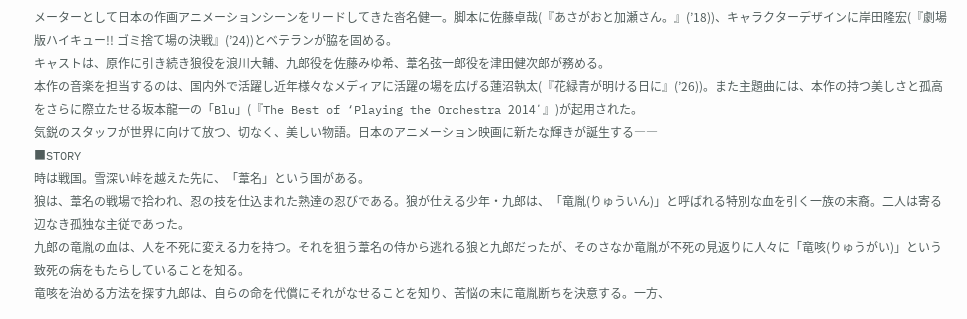メーターとして日本の作画アニメーションシーンをリードしてきた沓名健一。脚本に佐藤卓哉(『あさがおと加瀬さん。』(’18))、キャラクターデザインに岸田隆宏(『劇場版ハイキュー!! ゴミ捨て場の決戦』(’24))とベテランが脇を固める。
キャストは、原作に引き続き狼役を浪川大輔、九郎役を佐藤みゆ希、葦名弦一郎役を津田健次郎が務める。
本作の音楽を担当するのは、国内外で活躍し近年様々なメディアに活躍の場を広げる蓮沼執太(『花緑⻘が明ける日に』(’26))。また主題曲には、本作の持つ美しさと孤高をさらに際立たせる坂本龍一の「Blu」(『The Best of ‘Playing the Orchestra 2014ʼ』)が起用された。
気鋭のスタッフが世界に向けて放つ、切なく、美しい物語。日本のアニメーション映画に新たな輝きが誕生する――
■STORY
時は戦国。雪深い峠を越えた先に、「葦名」という国がある。
狼は、葦名の戦場で拾われ、忍の技を仕込まれた熟達の忍びである。狼が仕える少年・九郎は、「⻯胤(りゅういん)」と呼ばれる特別な血を引く一族の末裔。二人は寄る辺なき孤独な主従であった。
九郎の⻯胤の血は、人を不死に変える力を持つ。それを狙う葦名の侍から逃れる狼と九郎だったが、そのさなか⻯胤が不死の見返りに人々に「⻯咳(りゅうがい)」という致死の病をもたらしていることを知る。
⻯咳を治める方法を探す九郎は、自らの命を代償にそれがなせることを知り、苦悩の末に⻯胤断ちを決意する。一方、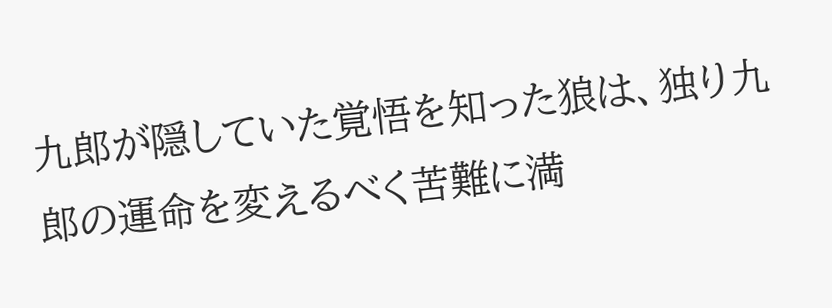九郎が隠していた覚悟を知った狼は、独り九郎の運命を変えるべく苦難に満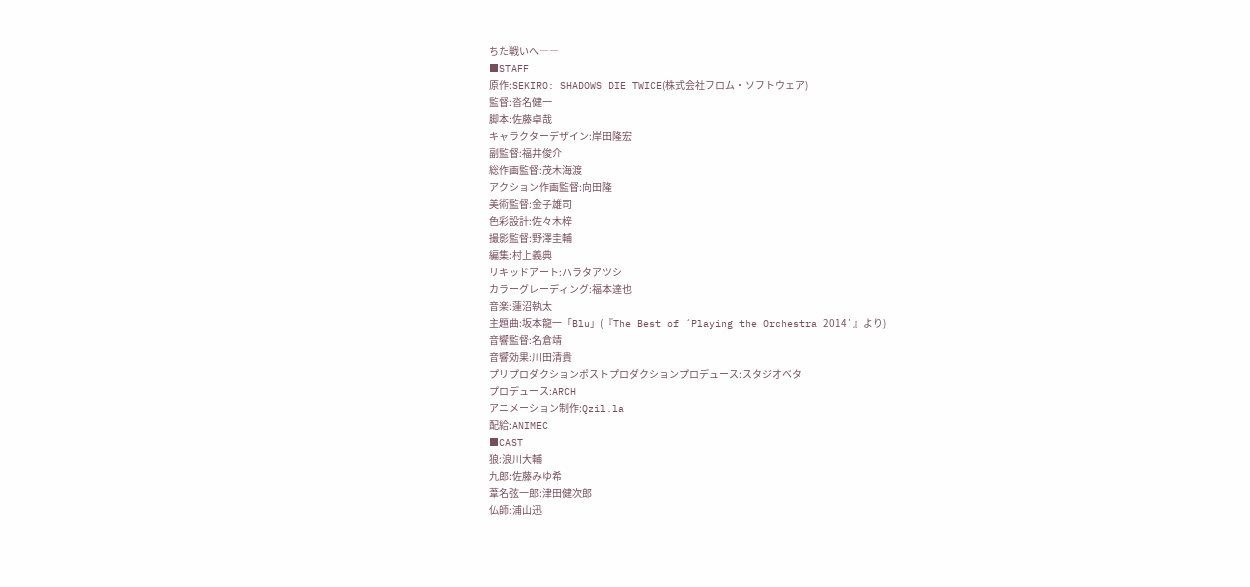ちた戦いへ――
■STAFF
原作:SEKIRO: SHADOWS DIE TWICE(株式会社フロム・ソフトウェア)
監督:沓名健一
脚本:佐藤卓哉
キャラクターデザイン:岸田隆宏
副監督:福井俊介
総作画監督:茂木海渡
アクション作画監督:向田隆
美術監督:金子雄司
色彩設計:佐々木梓
撮影監督:野澤圭輔
編集:村上義典
リキッドアート:ハラタアツシ
カラーグレーディング:福本達也
音楽:蓮沼執太
主題曲:坂本龍一「Blu」(『The Best of ʻPlaying the Orchestra 2014ʼ』より)
音響監督:名倉靖
音響効果:川田清貴
プリプロダクションポストプロダクションプロデュース:スタジオベタ
プロデュース:ARCH
アニメーション制作:Qzil.la
配給:ANIMEC
■CAST
狼:浪川大輔
九郎:佐藤みゆ希
葦名弦一郎:津田健次郎
仏師:浦山迅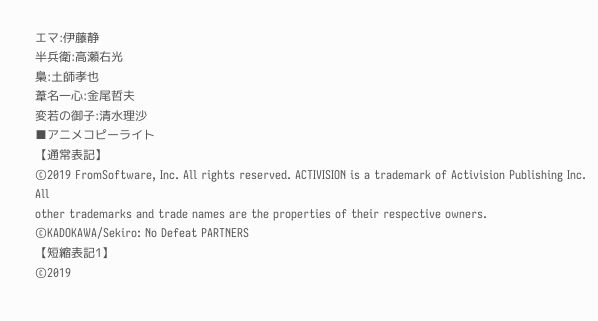エマ:伊藤静
半兵衛:高瀬右光
梟:土師孝也
葦名一心:金尾哲夫
変若の御子:清水理沙
■アニメコピーライト
【通常表記】
©2019 FromSoftware, Inc. All rights reserved. ACTIVISION is a trademark of Activision Publishing Inc. All
other trademarks and trade names are the properties of their respective owners.
©KADOKAWA/Sekiro: No Defeat PARTNERS
【短縮表記1】
©2019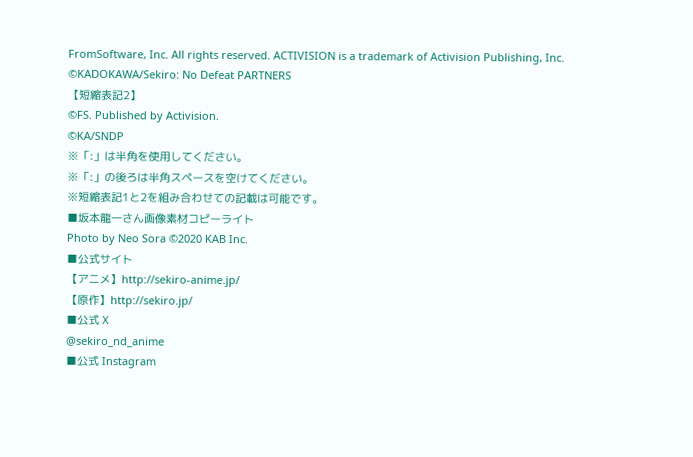FromSoftware, Inc. All rights reserved. ACTIVISION is a trademark of Activision Publishing, Inc.
©KADOKAWA/Sekiro: No Defeat PARTNERS
【短縮表記2】
©FS. Published by Activision.
©KA/SNDP
※「:」は半角を使用してください。
※「:」の後ろは半角スペースを空けてください。
※短縮表記1と2を組み合わせての記載は可能です。
■坂本龍一さん画像素材コピーライト
Photo by Neo Sora ©2020 KAB Inc.
■公式サイト
【アニメ】http://sekiro-anime.jp/
【原作】http://sekiro.jp/
■公式 X
@sekiro_nd_anime
■公式 Instagram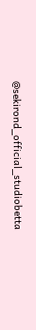@sekirond_official_studiobetta